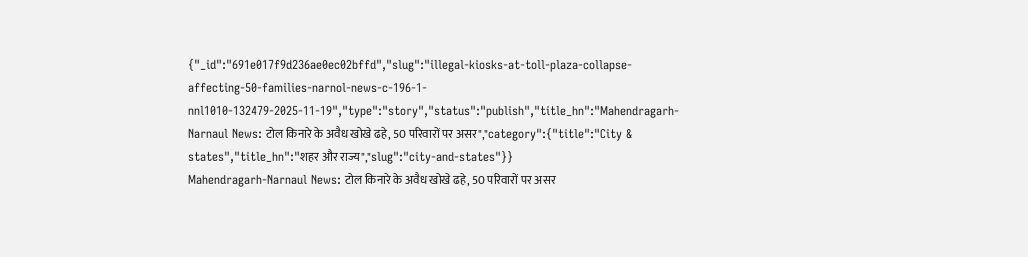{"_id":"691e017f9d236ae0ec02bffd","slug":"illegal-kiosks-at-toll-plaza-collapse-affecting-50-families-narnol-news-c-196-1-nnl1010-132479-2025-11-19","type":"story","status":"publish","title_hn":"Mahendragarh-Narnaul News: टोल किनारे के अवैध खोखे ढहे, 50 परिवारों पर असर","category":{"title":"City & states","title_hn":"शहर और राज्य","slug":"city-and-states"}}
Mahendragarh-Narnaul News: टोल किनारे के अवैध खोखे ढहे, 50 परिवारों पर असर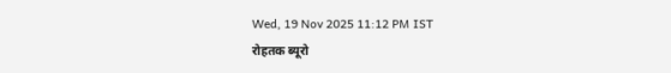Wed, 19 Nov 2025 11:12 PM IST
रोहतक ब्यूरो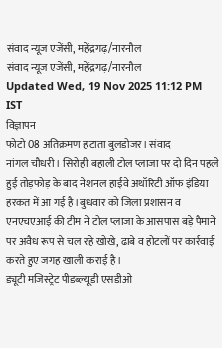संवाद न्यूज एजेंसी, महेंद्रगढ़/नारनौल
संवाद न्यूज एजेंसी, महेंद्रगढ़/नारनौल
Updated Wed, 19 Nov 2025 11:12 PM IST
विज्ञापन
फोटो 08 अतिक्रमण हटाता बुलडोजर। संवाद
नांगल चौधरी। सिरोही बहाली टोल प्लाजा पर दो दिन पहले हुई तोड़फोड़ के बाद नेशनल हाईवे अथॉरिटी ऑफ इंडिया हरकत में आ गई है।बुधवार को जिला प्रशासन व एनएचएआई की टीम ने टोल प्लाजा के आसपास बड़े पैमाने पर अवैध रूप से चल रहे खोखे, ढाबे व होटलों पर कार्रवाई करते हुए जगह खाली कराई है।
ड्यूटी मजिस्ट्रेट पीडब्ल्यूडी एसडीओ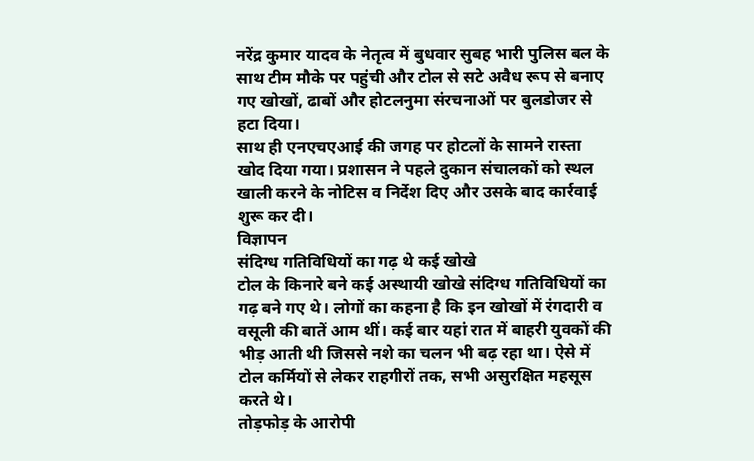नरेंद्र कुमार यादव के नेतृत्व में बुधवार सुबह भारी पुलिस बल के साथ टीम मौके पर पहुंची और टोल से सटे अवैध रूप से बनाए गए खोखों, ढाबों और होटलनुमा संरचनाओं पर बुलडोजर से हटा दिया।
साथ ही एनएचएआई की जगह पर होटलों के सामने रास्ता खोद दिया गया। प्रशासन ने पहले दुकान संचालकों को स्थल खाली करने के नोटिस व निर्देश दिए और उसके बाद कार्रवाई शुरू कर दी।
विज्ञापन
संदिग्ध गतिविधियों का गढ़ थे कई खोखे
टोल के किनारे बने कई अस्थायी खोखे संदिग्ध गतिविधियों का गढ़ बने गए थे। लोगों का कहना है कि इन खोखों में रंगदारी व वसूली की बातें आम थीं। कई बार यहां रात में बाहरी युवकों की भीड़ आती थी जिससे नशे का चलन भी बढ़ रहा था। ऐसे में टोल कर्मियों से लेकर राहगीरों तक, सभी असुरक्षित महसूस करते थे।
तोड़फोड़ के आरोपी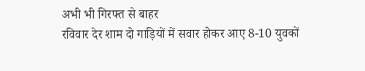अभी भी गिरफ्त से बाहर
रविवार देर शाम दो गाड़ियों में सवार होकर आए 8-10 युवकों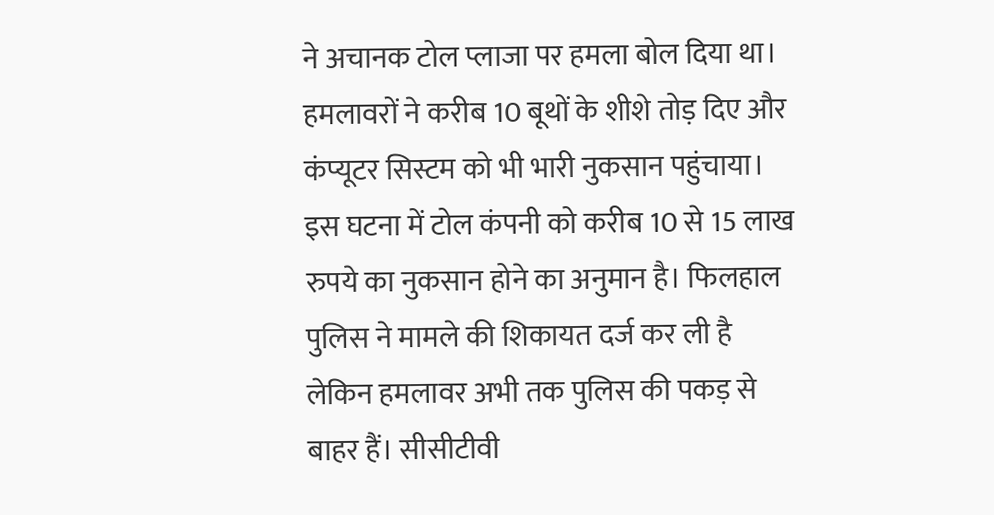ने अचानक टोल प्लाजा पर हमला बोल दिया था। हमलावरों ने करीब 10 बूथों के शीशे तोड़ दिए और कंप्यूटर सिस्टम को भी भारी नुकसान पहुंचाया। इस घटना में टोल कंपनी को करीब 10 से 15 लाख रुपये का नुकसान होने का अनुमान है। फिलहाल पुलिस ने मामले की शिकायत दर्ज कर ली है लेकिन हमलावर अभी तक पुलिस की पकड़ से बाहर हैं। सीसीटीवी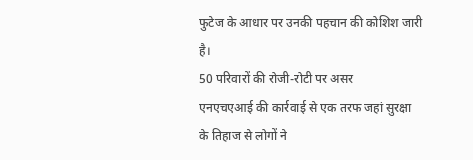फुटेज के आधार पर उनकी पहचान की कोशिश जारी है।
50 परिवारों की रोजी-रोटी पर असर
एनएचएआई की कार्रवाई से एक तरफ जहां सुरक्षा के तिहाज से लोगों ने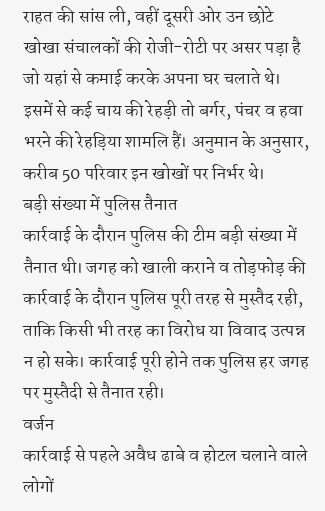राहत की सांस ली, वहीं दूसरी ओर उन छोटे खोखा संचालकों की रोजी-रोटी पर असर पड़ा है जो यहां से कमाई करके अपना घर चलाते थे। इसमें से कई चाय की रेहड़ी तो बर्गर, पंचर व हवा भरने की रेहड़िया शामलि हैं। अनुमान के अनुसार, करीब 50 परिवार इन खोखों पर निर्भर थे।
बड़ी संख्या में पुलिस तैनात
कार्रवाई के दौरान पुलिस की टीम बड़ी संख्या में तैनात थी। जगह को खाली कराने व तोड़फोड़ की कार्रवाई के दौरान पुलिस पूरी तरह से मुस्तैद रही, ताकि किसी भी तरह का विरोध या विवाद उत्पन्न न हो सके। कार्रवाई पूरी होने तक पुलिस हर जगह पर मुस्तैदी से तैनात रही।
वर्जन
कार्रवाई से पहले अवैध ढाबे व होटल चलाने वाले लोगों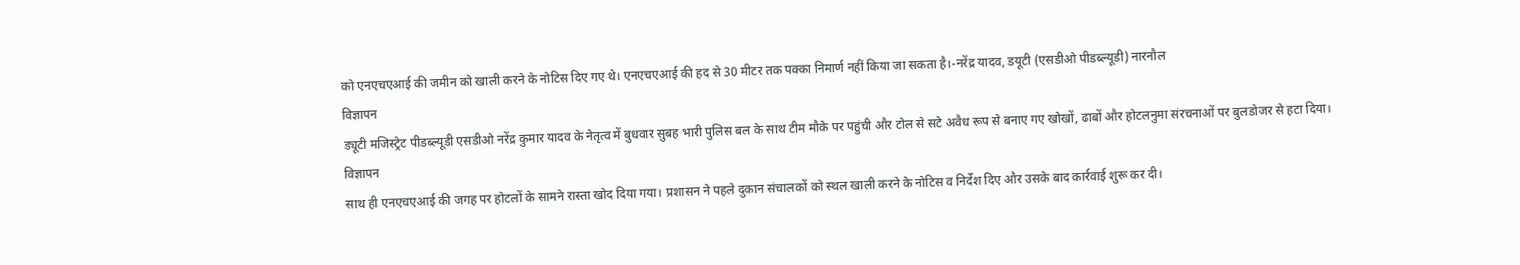को एनएचएआई की जमीन को खाली करने के नोटिस दिए गए थे। एनएचएआई की हद से 30 मीटर तक पक्का निमार्ण नहीं किया जा सकता है।-नरेंद्र यादव, डयूटी (एसडीओ पीडब्ल्यूडी) नारनौल
विज्ञापन
ड्यूटी मजिस्ट्रेट पीडब्ल्यूडी एसडीओ नरेंद्र कुमार यादव के नेतृत्व में बुधवार सुबह भारी पुलिस बल के साथ टीम मौके पर पहुंची और टोल से सटे अवैध रूप से बनाए गए खोखों, ढाबों और होटलनुमा संरचनाओं पर बुलडोजर से हटा दिया।
विज्ञापन
साथ ही एनएचएआई की जगह पर होटलों के सामने रास्ता खोद दिया गया। प्रशासन ने पहले दुकान संचालकों को स्थल खाली करने के नोटिस व निर्देश दिए और उसके बाद कार्रवाई शुरू कर दी।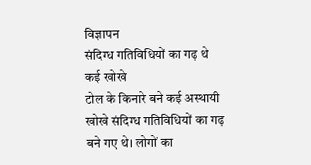विज्ञापन
संदिग्ध गतिविधियों का गढ़ थे कई खोखे
टोल के किनारे बने कई अस्थायी खोखे संदिग्ध गतिविधियों का गढ़ बने गए थे। लोगों का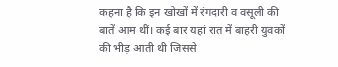कहना है कि इन खोखों में रंगदारी व वसूली की बातें आम थीं। कई बार यहां रात में बाहरी युवकों की भीड़ आती थी जिससे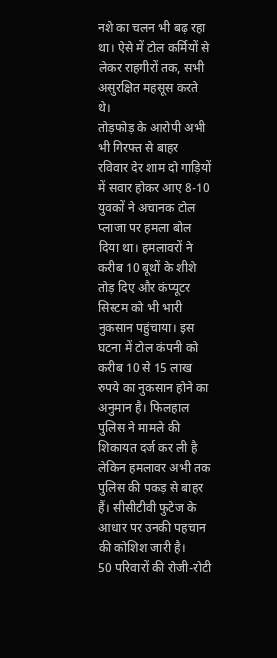नशे का चलन भी बढ़ रहा था। ऐसे में टोल कर्मियों से लेकर राहगीरों तक, सभी असुरक्षित महसूस करते थे।
तोड़फोड़ के आरोपी अभी भी गिरफ्त से बाहर
रविवार देर शाम दो गाड़ियों में सवार होकर आए 8-10 युवकों ने अचानक टोल प्लाजा पर हमला बोल दिया था। हमलावरों ने करीब 10 बूथों के शीशे तोड़ दिए और कंप्यूटर सिस्टम को भी भारी नुकसान पहुंचाया। इस घटना में टोल कंपनी को करीब 10 से 15 लाख रुपये का नुकसान होने का अनुमान है। फिलहाल पुलिस ने मामले की शिकायत दर्ज कर ली है लेकिन हमलावर अभी तक पुलिस की पकड़ से बाहर हैं। सीसीटीवी फुटेज के आधार पर उनकी पहचान की कोशिश जारी है।
50 परिवारों की रोजी-रोटी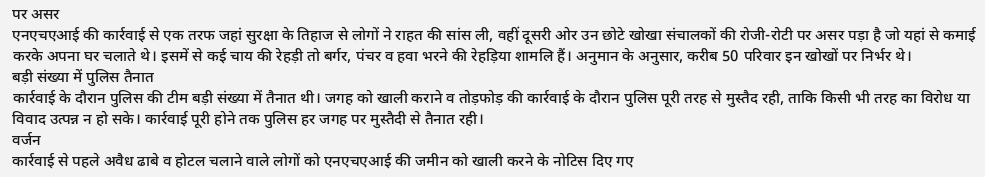पर असर
एनएचएआई की कार्रवाई से एक तरफ जहां सुरक्षा के तिहाज से लोगों ने राहत की सांस ली, वहीं दूसरी ओर उन छोटे खोखा संचालकों की रोजी-रोटी पर असर पड़ा है जो यहां से कमाई करके अपना घर चलाते थे। इसमें से कई चाय की रेहड़ी तो बर्गर, पंचर व हवा भरने की रेहड़िया शामलि हैं। अनुमान के अनुसार, करीब 50 परिवार इन खोखों पर निर्भर थे।
बड़ी संख्या में पुलिस तैनात
कार्रवाई के दौरान पुलिस की टीम बड़ी संख्या में तैनात थी। जगह को खाली कराने व तोड़फोड़ की कार्रवाई के दौरान पुलिस पूरी तरह से मुस्तैद रही, ताकि किसी भी तरह का विरोध या विवाद उत्पन्न न हो सके। कार्रवाई पूरी होने तक पुलिस हर जगह पर मुस्तैदी से तैनात रही।
वर्जन
कार्रवाई से पहले अवैध ढाबे व होटल चलाने वाले लोगों को एनएचएआई की जमीन को खाली करने के नोटिस दिए गए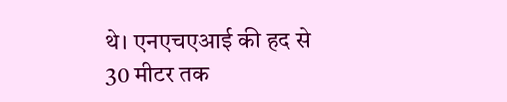थे। एनएचएआई की हद से 30 मीटर तक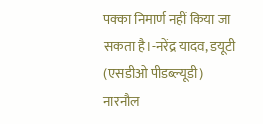पक्का निमार्ण नहीं किया जा सकता है।-नरेंद्र यादव, डयूटी (एसडीओ पीडब्ल्यूडी) नारनौल